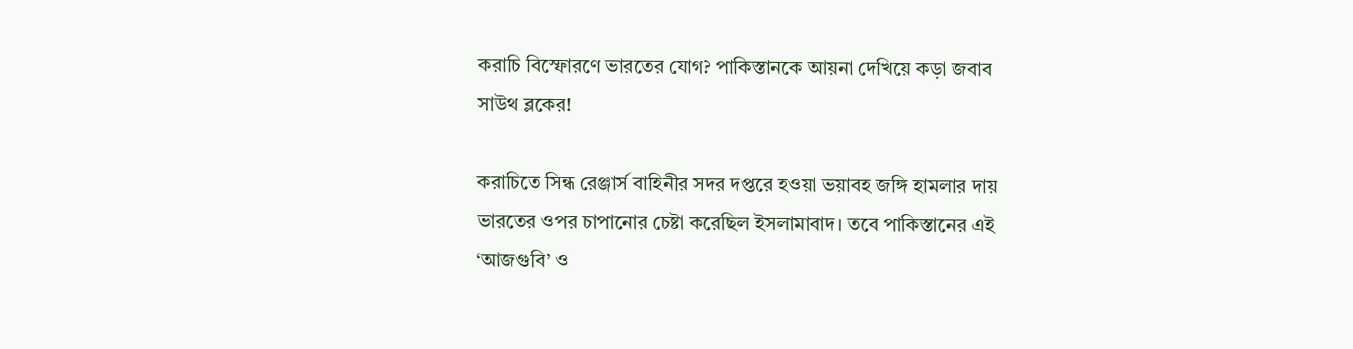করাচি বিস্ফোরণে ভারতের যোগ? পাকিস্তানকে আয়না দেখিয়ে কড়া জবাব সাউথ ব্লকের!

করাচিতে সিন্ধ রেঞ্জার্স বাহিনীর সদর দপ্তরে হওয়া ভয়াবহ জঙ্গি হামলার দায় ভারতের ওপর চাপানোর চেষ্টা করেছিল ইসলামাবাদ। তবে পাকিস্তানের এই ‘আজগুবি’ ও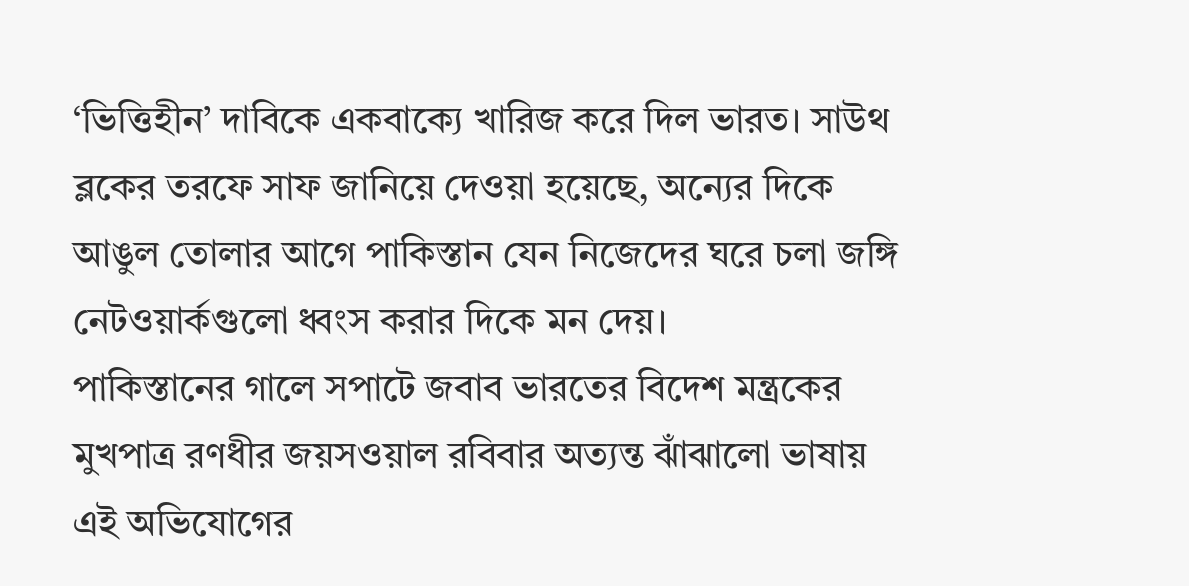‘ভিত্তিহীন’ দাবিকে একবাক্যে খারিজ করে দিল ভারত। সাউথ ব্লকের তরফে সাফ জানিয়ে দেওয়া হয়েছে, অন্যের দিকে আঙুল তোলার আগে পাকিস্তান যেন নিজেদের ঘরে চলা জঙ্গি নেটওয়ার্কগুলো ধ্বংস করার দিকে মন দেয়।
পাকিস্তানের গালে সপাটে জবাব ভারতের বিদেশ মন্ত্রকের মুখপাত্র রণধীর জয়সওয়াল রবিবার অত্যন্ত ঝাঁঝালো ভাষায় এই অভিযোগের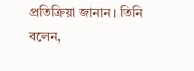প্রতিক্রিয়া জানান। তিনি বলেন,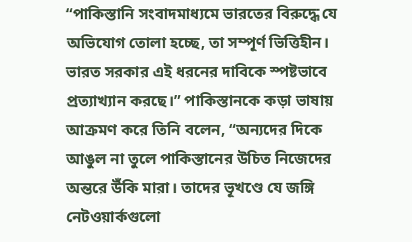“পাকিস্তানি সংবাদমাধ্যমে ভারতের বিরুদ্ধে যে অভিযোগ তোলা হচ্ছে, তা সম্পূর্ণ ভিত্তিহীন। ভারত সরকার এই ধরনের দাবিকে স্পষ্টভাবে প্রত্যাখ্যান করছে।” পাকিস্তানকে কড়া ভাষায় আক্রমণ করে তিনি বলেন, “অন্যদের দিকে আঙুল না তুলে পাকিস্তানের উচিত নিজেদের অন্তরে উঁকি মারা। তাদের ভূখণ্ডে যে জঙ্গি নেটওয়ার্কগুলো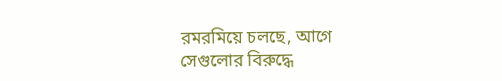রমরমিয়ে চলছে, আগে সেগুলোর বিরুদ্ধে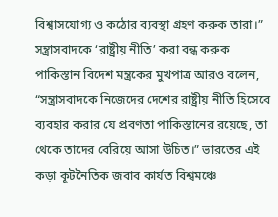বিশ্বাসযোগ্য ও কঠোর ব্যবস্থা গ্রহণ করুক তারা।”
সন্ত্রাসবাদকে ‘রাষ্ট্রীয় নীতি’ করা বন্ধ করুক পাকিস্তান বিদেশ মন্ত্রকের মুখপাত্র আরও বলেন, “সন্ত্রাসবাদকে নিজেদের দেশের রাষ্ট্রীয় নীতি হিসেবে ব্যবহার করার যে প্রবণতা পাকিস্তানের রয়েছে, তা থেকে তাদের বেরিয়ে আসা উচিত।” ভারতের এই কড়া কূটনৈতিক জবাব কার্যত বিশ্বমঞ্চে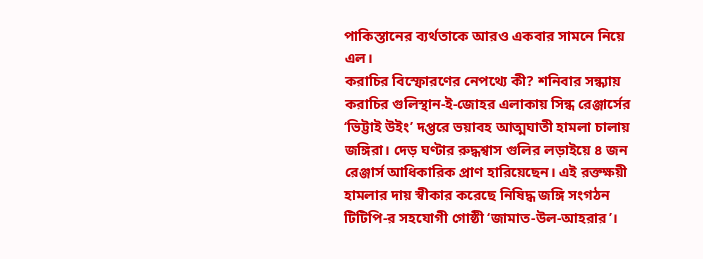পাকিস্তানের ব্যর্থতাকে আরও একবার সামনে নিয়ে এল।
করাচির বিস্ফোরণের নেপথ্যে কী? শনিবার সন্ধ্যায় করাচির গুলিস্থান-ই-জোহর এলাকায় সিন্ধ রেঞ্জার্সের ‘ভিট্টাই উইং’ দপ্তরে ভয়াবহ আত্মঘাতী হামলা চালায় জঙ্গিরা। দেড় ঘণ্টার রুদ্ধশ্বাস গুলির লড়াইয়ে ৪ জন রেঞ্জার্স আধিকারিক প্রাণ হারিয়েছেন। এই রক্তক্ষয়ী হামলার দায় স্বীকার করেছে নিষিদ্ধ জঙ্গি সংগঠন টিটিপি-র সহযোগী গোষ্ঠী ‘জামাত-উল-আহরার’।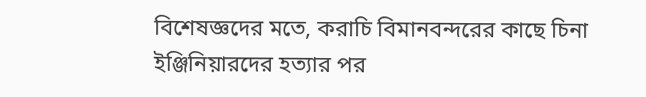বিশেষজ্ঞদের মতে, করাচি বিমানবন্দরের কাছে চিনা ইঞ্জিনিয়ারদের হত্যার পর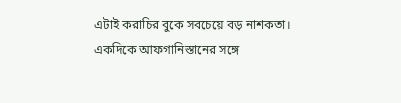এটাই করাচির বুকে সবচেয়ে বড় নাশকতা। একদিকে আফগানিস্তানের সঙ্গে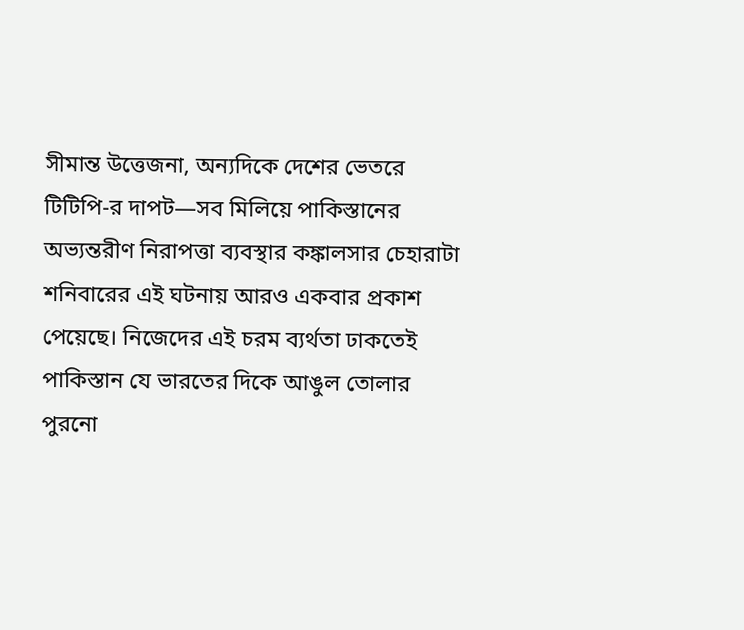সীমান্ত উত্তেজনা, অন্যদিকে দেশের ভেতরে টিটিপি-র দাপট—সব মিলিয়ে পাকিস্তানের অভ্যন্তরীণ নিরাপত্তা ব্যবস্থার কঙ্কালসার চেহারাটা শনিবারের এই ঘটনায় আরও একবার প্রকাশ পেয়েছে। নিজেদের এই চরম ব্যর্থতা ঢাকতেই পাকিস্তান যে ভারতের দিকে আঙুল তোলার পুরনো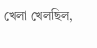খেলা খেলছিল,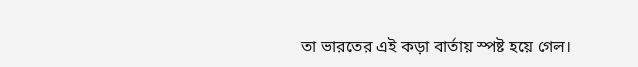তা ভারতের এই কড়া বার্তায় স্পষ্ট হয়ে গেল।